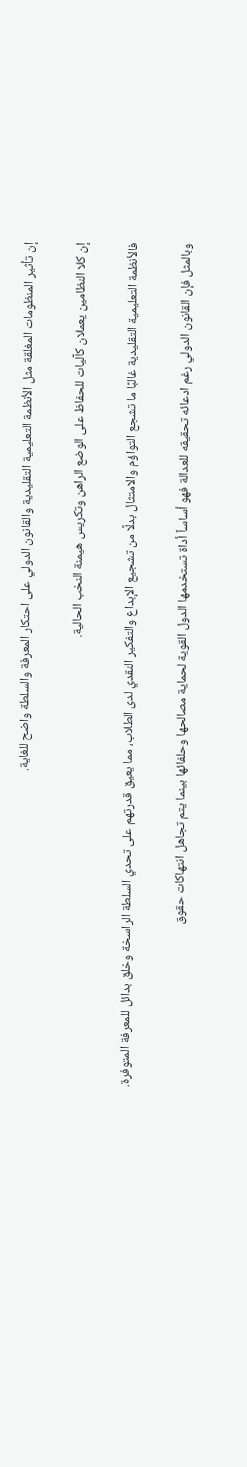إن تأثير المنظومات المغلقة مثل الأنظمة التعليمية التقليدية والقانون الدولي على احتكار المعرفة والسلطة واضح للغاية.

إن كلا النظامين يعملان كآليات للحفاظ على الوضع الراهن وتكريس هيمنة النخب الحالية.

فالأنظمة التعليمية التقليدية غالبًا ما تشجع التواؤم والامتثال بدلًا من تشجيع الإبداع والتفكير النقدي لدى الطلاب، مما يعيق قدرتهم على تحدي السلطة الراسخة وخلق بدائل للمعرفة المتوفرة.

وبالمثل فإن القانون الدولي رغم ادعائه تحقيقه للعدالة فهو أساساً أداة تستخدمها الدول القوية لحماية مصالحها وحلفائها بينما يتم تجاهل انتهاكات حقوق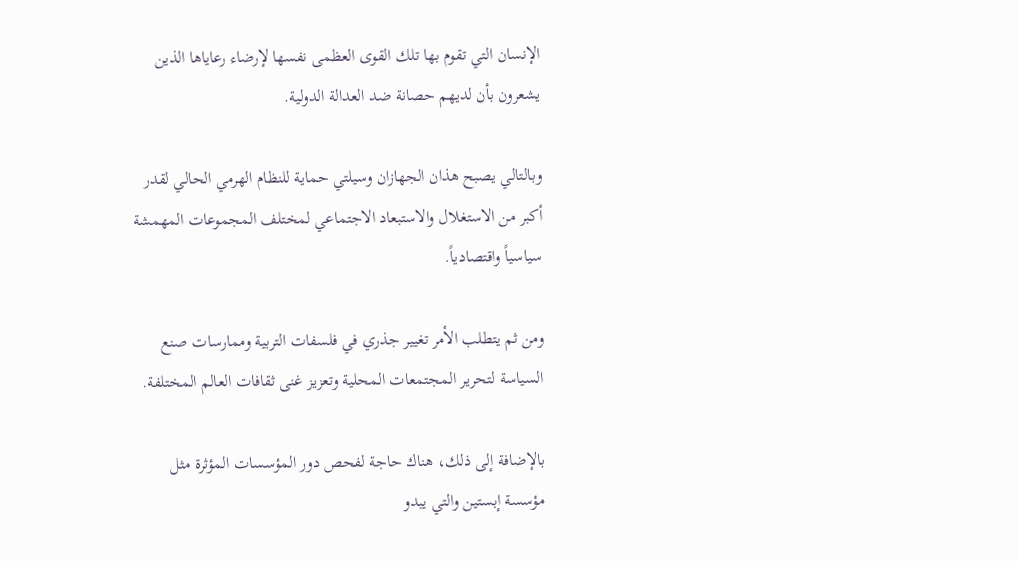الإنسان التي تقوم بها تلك القوى العظمى نفسها لإرضاء رعاياها الذين يشعرون بأن لديهم حصانة ضد العدالة الدولية.

وبالتالي يصبح هذان الجهازان وسيلتي حماية للنظام الهرمي الحالي لقدر أكبر من الاستغلال والاستبعاد الاجتماعي لمختلف المجموعات المهمشة سياسياً واقتصادياً.

ومن ثم يتطلب الأمر تغيير جذري في فلسفات التربية وممارسات صنع السياسة لتحرير المجتمعات المحلية وتعزيز غنى ثقافات العالم المختلفة.

بالإضافة إلى ذلك، هناك حاجة لفحص دور المؤسسات المؤثرة مثل مؤسسة إبستين والتي يبدو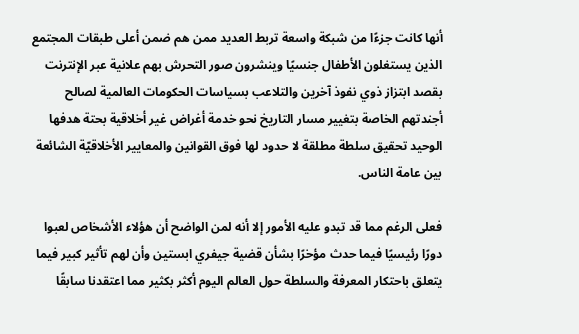أنها كانت جزءًا من شبكة واسعة تربط العديد ممن هم ضمن أعلى طبقات المجتمع الذين يستغلون الأطفال جنسيًا وينشرون صور التحرش بهم علانية عبر الإنترنت بقصد ابتزاز ذوي نفوذ آخرين والتلاعب بسياسات الحكومات العالمية لصالح أجندتهم الخاصة بتغيير مسار التاريخ نحو خدمة أغراض غير أخلاقية بحتة هدفها الوحيد تحقيق سلطة مطلقة لا حدود لها فوق القوانين والمعايير الأخلاقيّة الشائعة بين عامة الناس.

فعلى الرغم مما قد تبدو عليه الأمور إلا أنه لمن الواضح أن هؤلاء الأشخاص لعبوا دورًا رئيسيًا فيما حدث مؤخرًا بشأن قضية جيفري ابستين وأن لهم تأثير كبير فيما يتعلق باحتكار المعرفة والسلطة حول العالم اليوم أكثر بكثير مما اعتقدنا سابقًا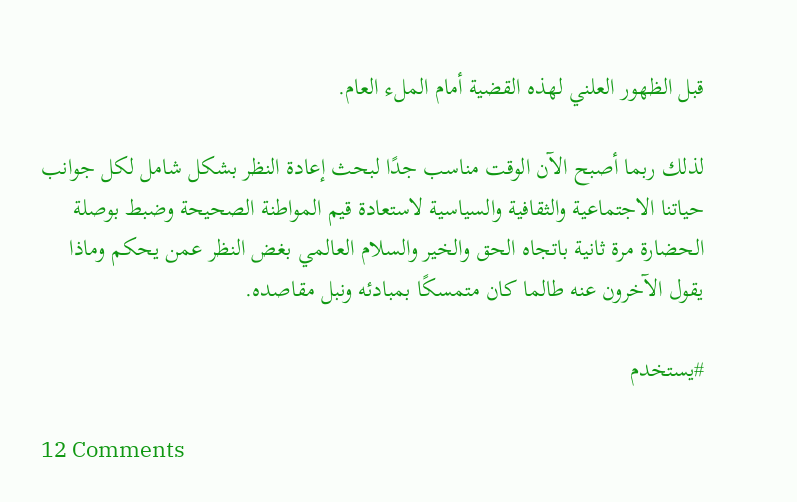قبل الظهور العلني لهذه القضية أمام الملء العام.

لذلك ربما أصبح الآن الوقت مناسب جدًا لبحث إعادة النظر بشكل شامل لكل جوانب حياتنا الاجتماعية والثقافية والسياسية لاستعادة قيم المواطنة الصحيحة وضبط بوصلة الحضارة مرة ثانية باتجاه الحق والخير والسلام العالمي بغض النظر عمن يحكم وماذا يقول الآخرون عنه طالما كان متمسكًا بمبادئه ونبل مقاصده.

#يستخدم

12 Comments